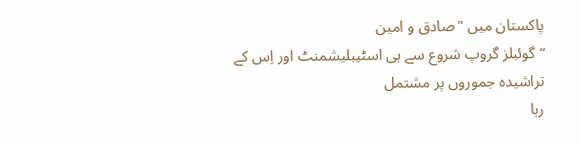پاکستان میں "صادق و امین
“گوئبلز گروپ شروع سے ہی اسٹیبلیشمنٹ اور اِس کے تراشیدہ جموروں پر مشتمل
رہا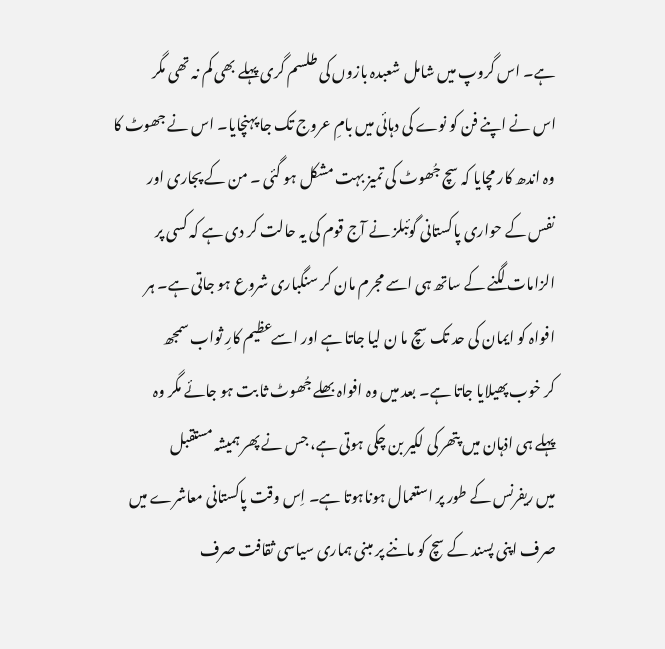ہے۔ اس گروپ میں شامل شعبدہ بازوں کی طلسم گری پہلے بھی کم نہ تھی مگر
اس نے اپنے فن کو نوے کی دہائی میں بامِ عروج تک جا پہنچایا۔ اس نے جھوٹ کا
وہ اندھ کار مچایا کہ سچ جُھوٹ کی تمیز بہت مشکل ہو گئی ۔ من کے پجاری اور
نفس کے حواری پاکستانی گوئبلز نے آج قوم کی یہ حالت کر دی ہے کہ کسی پر
الزامات لگنے کے ساتھ ہی اسے مجرم مان کر سنگباری شروع ہو جاتی ہے۔ ہر
افواہ کو ایمان کی حد تک سچ ما ن لیا جاتا ہے اور اسےعظیم کارِ ثواب سمجھ
کر خوب پھیلایا جاتا ہے۔ بعد میں وہ افواہ بھلے جُھوٹ ثا بت ہو جائے مگر وہ
پہلے ہی اذہان میں پتھر کی لکیر بن چکی ہوتی ہے، جس نے پھر ہمیشہ مستقبل
میں ریفرنس کے طور پر استعمال ہوناہوتا ہے۔ اِس وقت پاکستانی معاشرے میں
صرف اپنی پسند کے سچ کو ماننے پر مبنی ہماری سیاسی ثقافت صرف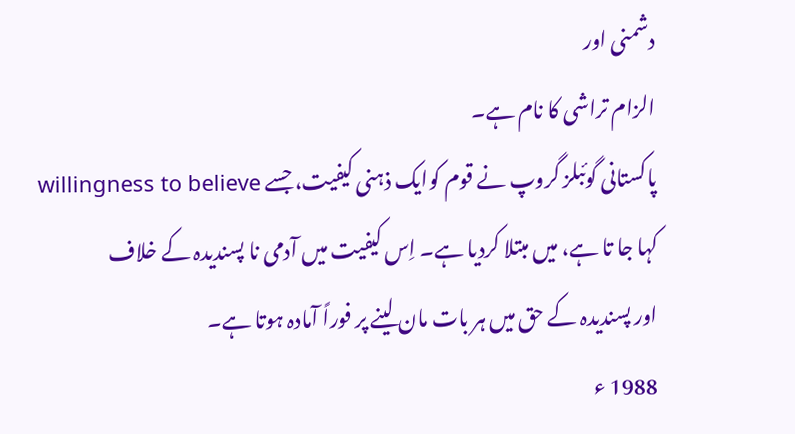دشمنی اور
الزام تراشی کا نام ہے۔
پاکستانی گوئبلز گروپ نے قوم کوایک ذہنی کیفیت، جسے willingness to believe
کہا جا تا ہے، میں مبتلا کردیا ہے۔ اِس کیفیت میں آدمی نا پسندیدہ کے خلاف
اور پسندیدہ کے حق میں ہر بات مان لینے پر فوراً آمادہ ہوتا ہے۔
1988 ء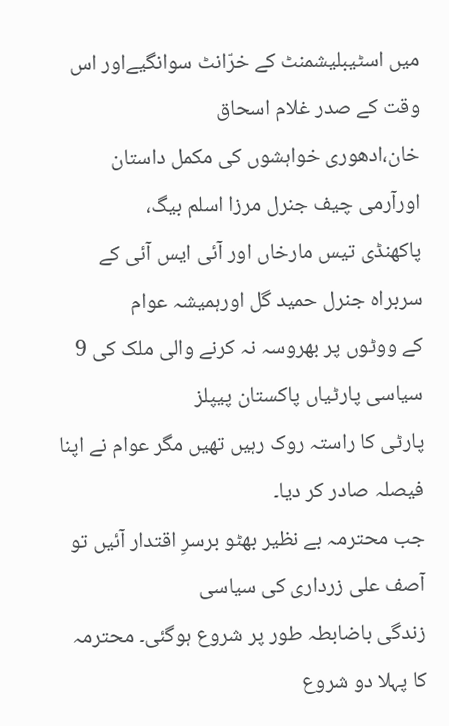میں اسٹیبلیشمنٹ کے خرّانٹ سوانگیےاور اس وقت کے صدر غلام اسحاق
خان،ادھوری خواہشوں کی مکمل داستان اورآرمی چیف جنرل مرزا اسلم بیگ،
پاکھنڈی تیس مارخاں اور آئی ایس آئی کے سربراہ جنرل حمید گل اورہمیشہ عوام
کے ووٹوں پر بھروسہ نہ کرنے والی ملک کی 9 سیاسی پارٹیاں پاکستان پیپلز
پارٹی کا راستہ روک رہیں تھیں مگر عوام نے اپنا فیصلہ صادر کر دیا۔
جب محترمہ بے نظیر بھٹو برسرِ اقتدار آئیں تو آصف علی زرداری کی سیاسی
زندگی باضابطہ طور پر شروع ہوگئی۔ محترمہ کا پہلا دو شروع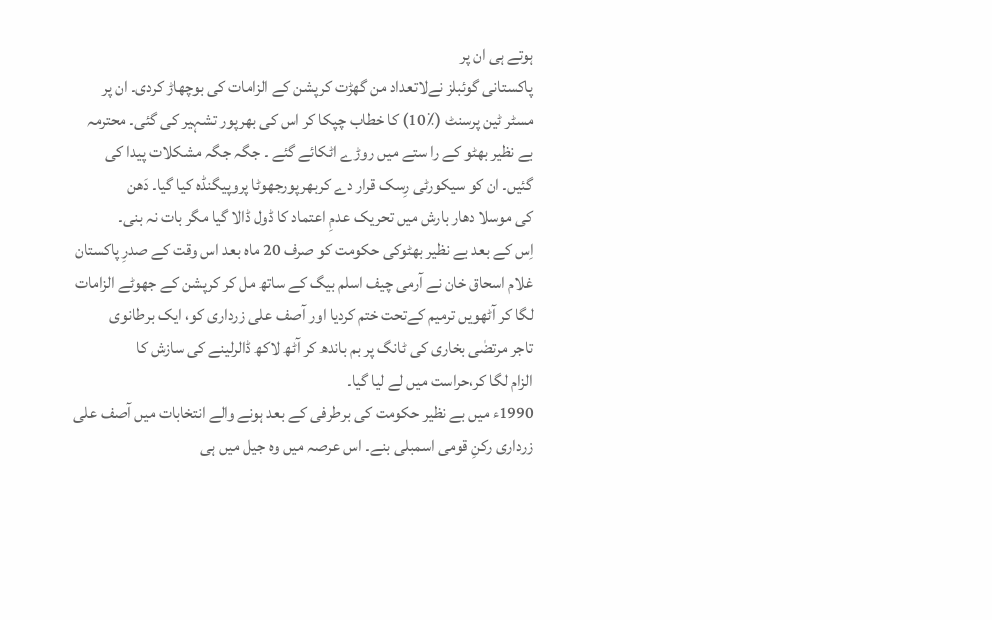ہوتے ہی ان پر
پاکستانی گوئبلز نےلاتعداد من گھڑت کرپشن کے الزامات کی بوچھاڑ کردی۔ ان پر
مسٹر ٹین پرسنٹ (٪10) کا خطاب چپکا کر اس کی بھرپور تشہیر کی گئی۔ محترمہ
بے نظیر بھٹو کے را ستے میں روڑے اٹکائے گئے ۔ جگہ جگہ مشکلات پیدا کی
گئیں۔ ان کو سیکورٹی رِسک قرار دے کربھرپورجھوٹا پروپیگنڈہ کیا گیا۔ دَھن
کی موسلا دھار بارش میں تحریک عدمِ اعتماد کا ڈول ڈالا گیا مگر بات نہ بنی۔
اِس کے بعد بے نظیر بھٹوکی حکومت کو صرف 20 ماہ بعد اس وقت کے صدرِ پاکستان
غلام اسحاق خان نے آرمی چیف اسلم بیگ کے ساتھ مل کر کرپشن کے جھوٹے الزامات
لگا کر آٹھویں ترمیم کےتحت ختم کردیا اور آصف علی زرداری کو، ایک برطانوی
تاجر مرتضٰی بخاری کی ٹانگ پر بم باندھ کر آٹھ لاکھ ڈالرلینے کی سازش کا
الزام لگا کر،حراست میں لے لیا گیا۔
1990ء میں بے نظیر حکومت کی برطرفی کے بعد ہونے والے انتخابات میں آصف علی
زرداری رکنِ قومی اسمبلی بنے۔ اس عرصہ میں وہ جیل میں ہی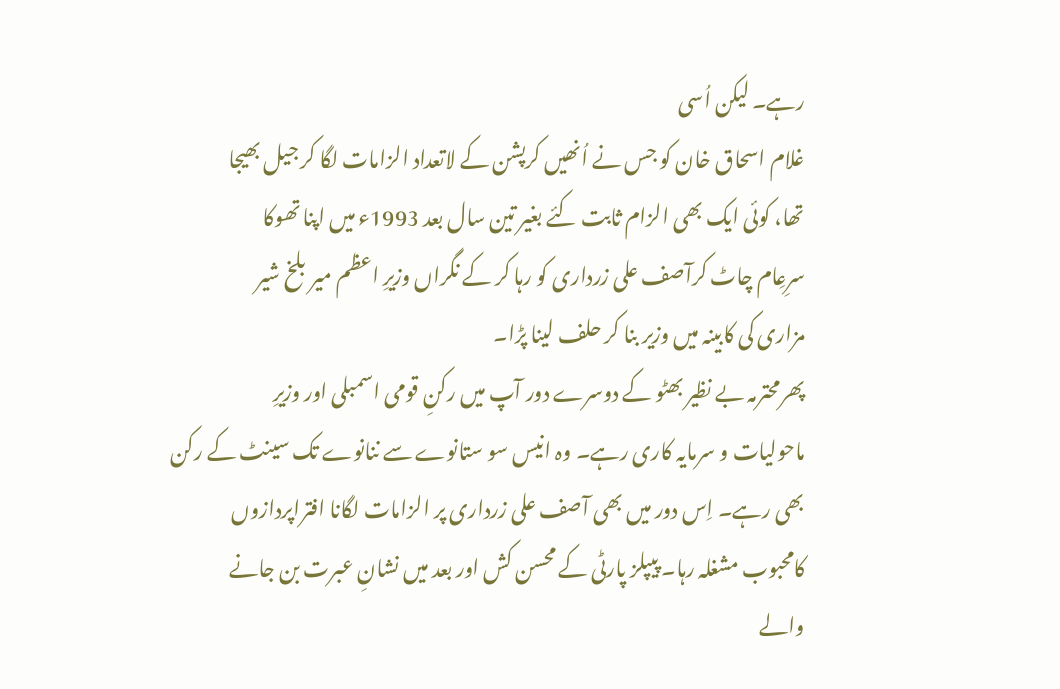رہے۔ لیکن اُسی
غلام اسحاق خان کو جس نے اُنھیں کرپشن کے لاتعداد الزامات لگا کر جیل بھیجا
تھا، کوئی ایک بھی الزام ثابت کئے بغیر تین سال بعد 1993ء میں اپنا تھوکا
سرِعِام چاٹ کرآصف علی زرداری کو رہا کر کے نگراں وزیرِ اعظم میر بلخ شیر
مزاری کی کابینہ میں وزیر بنا کر حلف لینا پڑا۔
پھرمحترمہ بے نظیر بھٹو کے دوسرے دور آپ میں رکنِ قومی اسمبلی اور وزیرِ
ماحولیات و سرمایہ کاری رہے۔ وہ انیس سو ستانوے سے ننانوے تک سینٹ کے رکن
بھی رہے۔ اِس دور میں بھی آصف علی زرداری پر الزامات لگانا افتراپردازوں
کامحبوب مشغلہ رہا۔ پیپلز پارٹی کے محسن کش اور بعد میں نشانِ عبرت بن جانے
والے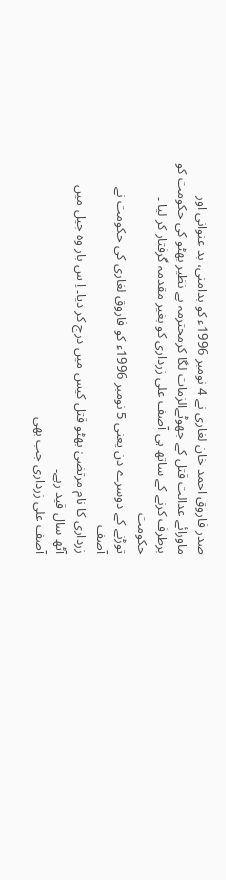صدر فاروق احمد خان لغاری نے 4 نومبر 1996ء کو بدامنی، بد عنوانی اور
ماورائے عدالت قتل کے جھوٹےالزمات لگا کرمحترمہ بے نظیر بھٹو کی حکومت کو
برطرف کرنے کے ساتھ ہی آصف علی زرداری کو بغیر مقدمہ گرفتار کر لیا ۔ حکومت
توڑنے کے دوسرے دن یعنی 5 نومبر 1996ء کو فاروق لغاری کی حکومت نے آصف
زرداری کا نام مرتضیٰ بھٹو قتل کیس میں درج کر دیا۔ اِ س بار وہ جیل میں
آٹھ سال قید رہے۔
آصف علی زرداری جب بھی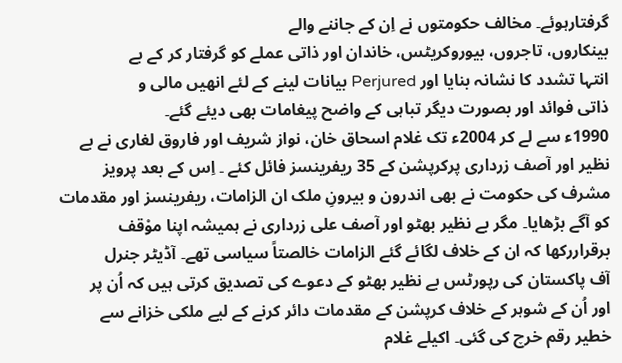گرفتارہوئے۔ مخالف حکومتوں نے اِن کے جاننے والے
بینکاروں، تاجروں، بیوروکریٹس، خاندان اور ذاتی عملے کو گرفتار کر کے بے
انتہا تشدد کا نشانہ بنایا اور Perjured بیانات لینے کے لئے انھیں مالی و
ذاتی فوائد اور بصورت دیگر تباہی کے واضح پیغامات بھی دیئے گئے۔
1990ء سے لے کر 2004ء تک غلام اسحاق خان، نواز شریف اور فاروق لغاری نے بے
نظیر اور آصف زرداری پرکرپشن کے 35 ریفرینسز فائل کئے ۔ اِس کے بعد پرویز
مشرف کی حکومت نے بھی اندرون و بیرونِ ملک ان الزامات، ریفرینسز اور مقدمات
کو آگے بڑھایا۔ مگر بے نظیر بھٹو اور آصف علی زرداری نے ہمیشہ اپنا موْقف
برقراررکھا کہ ان کے خلاف لگائے گئے الزامات خالصتاً سیاسی تھے۔ آڈیٹر جنرل
آف پاکستان کی رپورٹس بے نظیر بھٹو کے دعوے کی تصدیق کرتی ہیں کہ اُن پر
اور اُن کے شوہر کے خلاف کرپشن کے مقدمات دائر کرنے کے لیے ملکی خزانے سے
خطیر رقم خرچ کی گئی۔ اکیلے غلام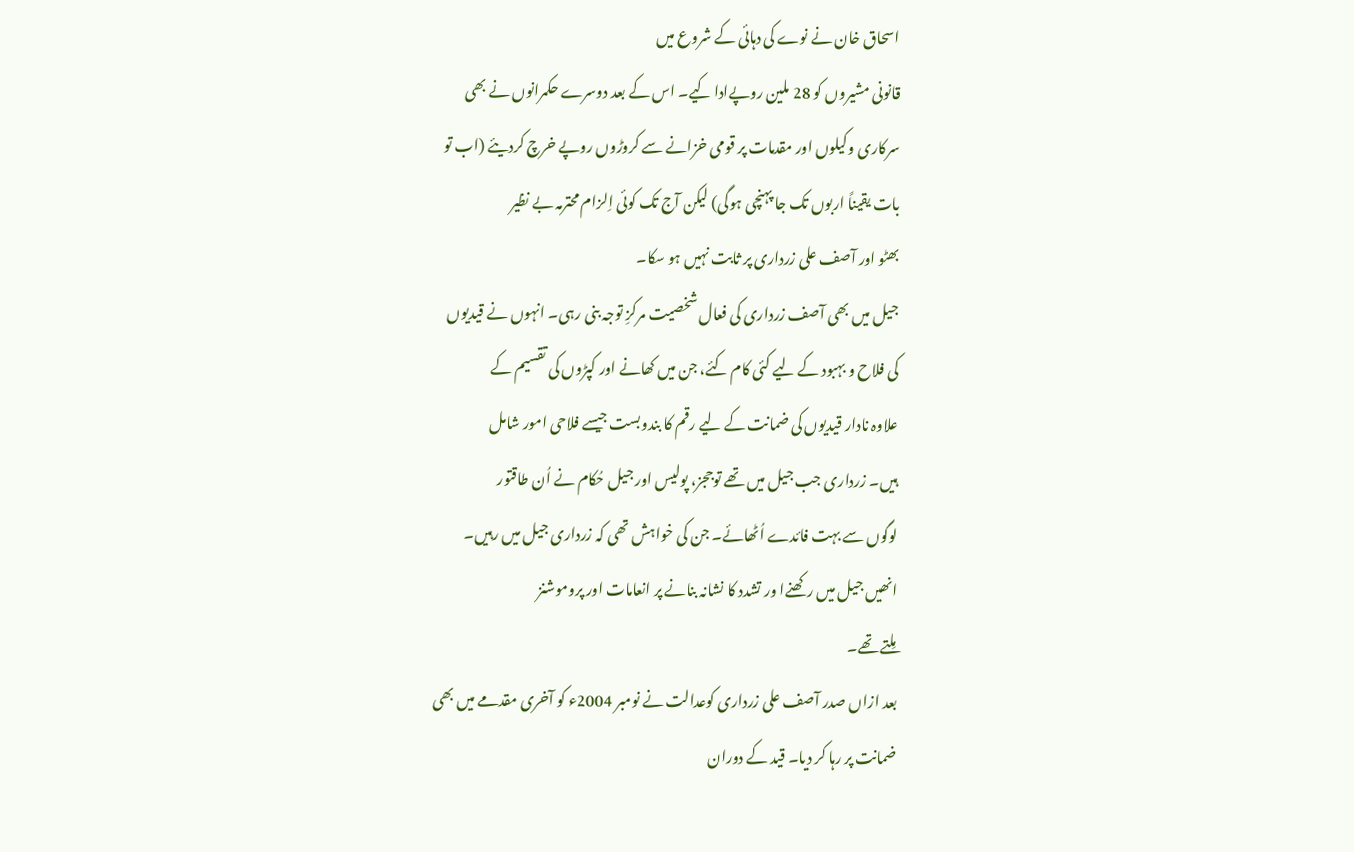اسحاق خان نے نوے کی دہائی کے شروع میں
قانونی مشیروں کو 28 ملین روپےادا کیے۔ اس کے بعد دوسرے حکمرانوں نے بھی
سرکاری وکیلوں اور مقدمات پر قومی خزانے سے کروڑوں روپے خرچ کردیئے (اب تو
بات یقیناً اربوں تک جا پہنچی ہوگی) لیکن آج تک کوئی اِلزام محترمہ بے نظیر
بھٹو اور آصف علی زرداری پر ثابت نہیں ہو سکا۔
جیل میں بھی آصف زرداری کی فعال شخصیت مرکزِ توجہ بنی رہی۔ انہوں نے قیدیوں
کی فلاح و بہبود کے لیے کئی کام کئے، جن میں کھانے اور کپڑوں کی تقسیم کے
علاوہ نادار قیدیوں کی ضمانت کے لیے رقم کا بندوبست جیسے فلاحی امور شامل
ہیں۔ زرداری جب جیل میں تھے توججز، پولیس اور جیل حُکام نے اُن طاقتور
لوگوں سے بہت فائدے اُٹھائے۔ جن کی خواہش تھی کہ زرداری جیل میں رہیں۔
انھیں جیل میں رکھنےا ور تشدد کا نشانہ بنانے پر انعامات اور پروموشنز
مِلتے تھے۔
بعد ازاں صدر آصف علی زرداری کوعدالت نے نومبر 2004ء کو آخری مقدمے میں بھی
ضمانت پر رہا کر دیا۔ قید کے دوران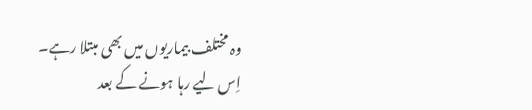وہ مختلف بیماریوں میں بھی مبتلا رہے۔
اِس لیے رہا ہونے کے بعد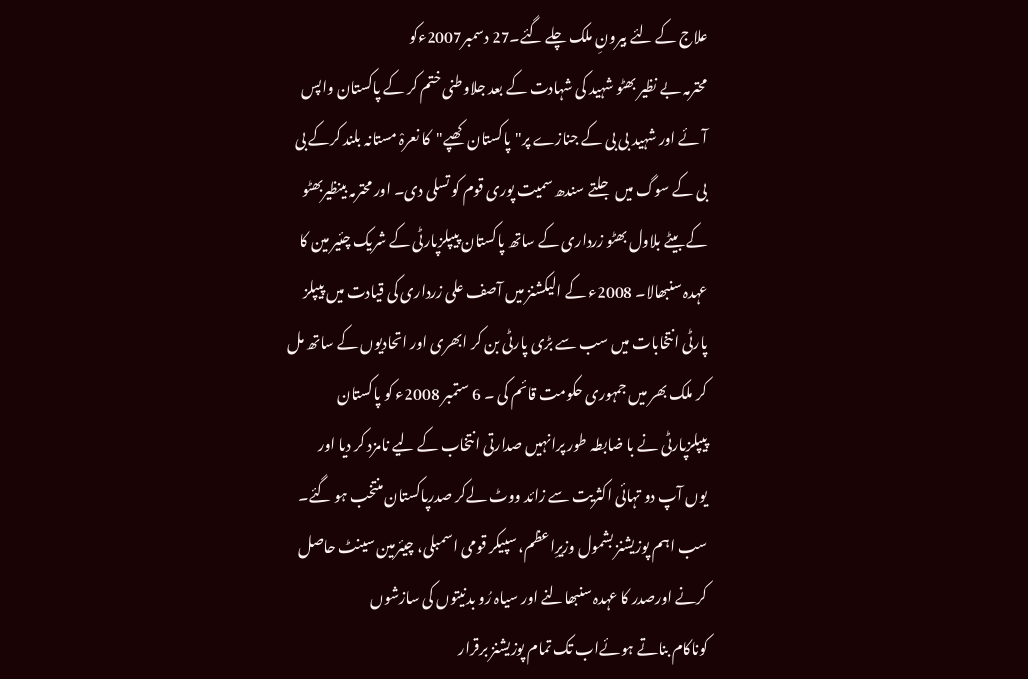علاج کے لئے بیرونِ ملک چلے گئے۔27 دسمبر2007ءکو
محترمہ بے نظیر بھٹو شہید کی شہادت کے بعد جلاوطنی ختم کر کے پاکستان واپس
آئے اور شہید بی بی کے جنازے پر"پاکستان کھپے"کا نعرہْ مستانہ بلند کرکے بی
بی کے سوگ میں جلتے سندھ سمیت پوری قوم کو تسلی دی۔ اور محترمہ بینظیربھٹو
کے بیٹے بلاول بھٹو زرداری کے ساتھ پاکستان پیپلزپارٹی کے شریک چئیر مین کا
عہدہ سنبھالا۔ 2008ء کے الیکشنز میں آصف علی زرداری کی قیادت میں پیپلز
پارٹی انتخابات میں سب سے بڑی پارٹی بن کر ابھری اور اتحادیوں کے ساتھ مل
کر ملک بھر میں جمہوری حکومت قائم کی ۔ 6 ستمبر 2008ء کو پاکستان
پیپلزپارٹی نے با ضابطہ طور پرانہیں صدارتی انتخاب کے لیے نامزد کر دیا اور
یوں آپ دو تہائی اکثریت سے زائد ووٹ لےکر صدرپاکستان منتخب ہو گئے۔
سب اہم پوزیشنز بشمول وزیرِاعظم، سپیکر قومی اسمبلی، چیئرمین سینٹ حاصل
کرنے اورصدر کا عہدہ سنبھالنے اور سیاہ رُو بدنیتوں کی سازشوں
کوناکام بناتے ہوئےاب تک تمام پوزیشنز برقرار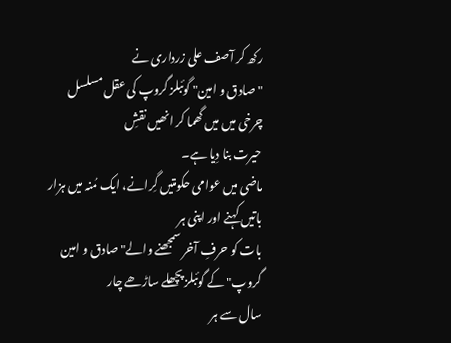رکھ کر آصف علی زرداری نے
"صادق و امین" گوئبلز گروپ کی عقل مسلسل چرخی میں میں گھما کر انھیں نقشِ
حیرت بنا دِیا ہے۔
ماضی میں عوامی حکومتیں گِرانے، ایک مُنہ میں ہزار باتیں کہنے اور اپنی ہر
بات کو حرفِ آخر سمجھنے والے"صادق و امین گروپ" کے گوئبلز پچھلے ساڑھے چار
سال سے ہر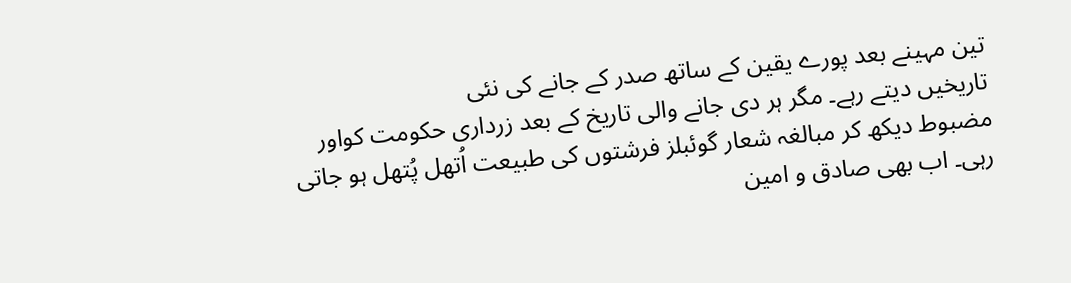تین مہینے بعد پورے یقین کے ساتھ صدر کے جانے کی نئی
تاریخیں دیتے رہے۔ مگر ہر دی جانے والی تاریخ کے بعد زرداری حکومت کواور
مضبوط دیکھ کر مبالغہ شعار گوئبلز فرشتوں کی طبیعت اُتھل پُتھل ہو جاتی
رہی۔ اب بھی صادق و امین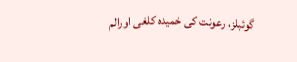گوئبلز، رعونت کی خمیدہ کلغی اورالم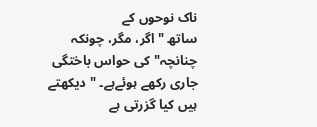ناک نوحوں کے
ساتھ "اگر، مگر، چونکہ چنانچہ" کی حواس باختگی جاری رکھے ہوئےہے۔ "دیکھتے
ہیں کیا گزرتی ہے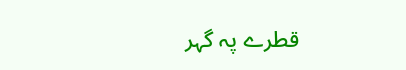قطرے پہ گہر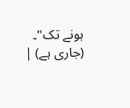ہونے تک"۔
(جاری ہے) |